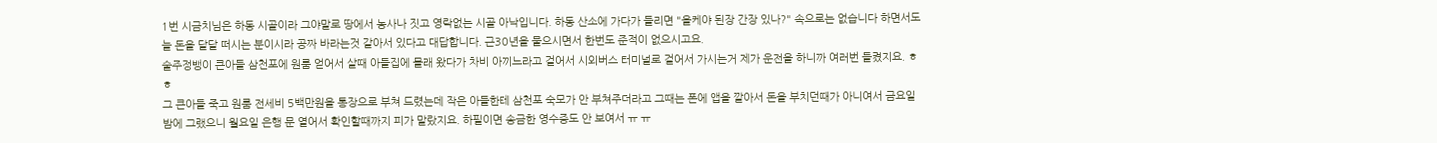1번 시금치님은 하동 시골이라 그야말로 땅에서 농사나 짓고 영락없는 시골 아낙입니다. 하동 산소에 가다가 들리면 "올케야 된장 간장 있나?" 속으로는 없습니다 하면서도 늘 돈을 달달 떠시는 분이시라 공짜 바라는것 같아서 있다고 대답합니다. 근30년을 물으시면서 한번도 준적이 없으시고요.
술주정뱅이 큰아들 삼천포에 원룸 얻어서 살때 아들집에 몰래 왔다가 차비 아끼느라고 걸어서 시외버스 터미널로 걸어서 가시는거 제가 운전을 하니까 여러번 들켰지요. ㅎㅎ
그 큰아들 죽고 원룸 전세비 5백만원을 통장으로 부쳐 드렸는데 작은 아들한테 삼천포 숙모가 안 부쳐주더라고 그때는 폰에 앱을 깔아서 돈을 부치던때가 아니여서 금요일 밤에 그랬으니 월요일 은행 문 열어서 확인할때까지 피가 말랐지요. 하필이면 송금한 영수증도 안 보여서 ㅠ ㅠ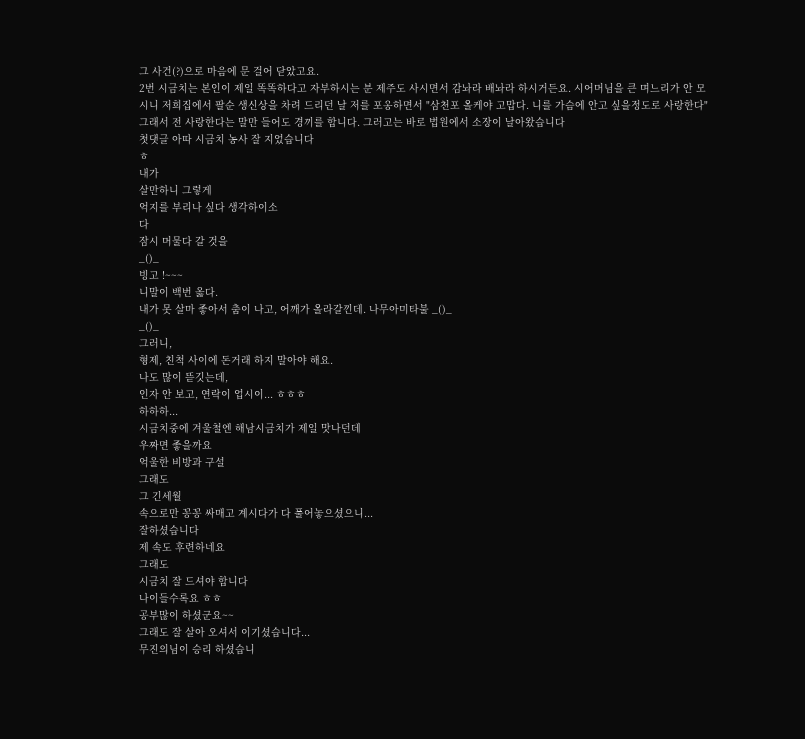그 사건(?)으로 마음에 문 걸어 닫았고요.
2번 시금치는 본인이 제일 똑똑하다고 자부하시는 분 제주도 사시면서 감놔라 배놔라 하시거든요. 시어머님을 큰 며느리가 안 모시니 저희집에서 팔순 생신상을 차려 드리던 날 저를 포옹하면서 "삼천포 올케야 고맙다. 니를 가슴에 안고 싶을정도로 사랑한다" 그래서 전 사랑한다는 말만 들어도 경끼를 합니다. 그러고는 바로 법원에서 소장이 날아왔습니다
첫댓글 아따 시금치 농사 잘 지었습니다
ㅎ
내가
살만하니 그렇게
억지를 부리나 싶다 생각하이소
다
잠시 머물다 갈 것을
_()_
빙고 !~~~
니말이 백번 옳다.
내가 못 살마 좋아서 춤이 나고, 어깨가 올라갈낀데. 나무아미타불 _()_
_()_
그러니,
형제, 친척 사이에 돈거래 하지 말아야 해요.
나도 많이 뜯깃는데,
인자 안 보고, 연락이 업시이... ㅎㅎㅎ
하하하...
시금치중에 겨울철엔 해남시금치가 제일 맛나던데
우짜면 좋을까요
억울한 비방과 구설
그래도
그 긴세월
속으로만 꽁꽁 싸매고 계시다가 다 풀어놓으셨으니...
잘하셨습니다
제 속도 후련하네요
그래도
시금치 잘 드셔야 합니다
나이들수록요 ㅎㅎ
공부많이 하셨군요~~
그래도 잘 살아 오셔서 이기셨습니다...
무진의님이 승리 하셨습니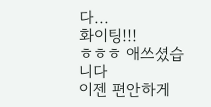다...
화이팅!!!
ㅎㅎㅎ 애쓰셨습니다
이젠 편안하게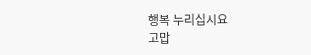행복 누리십시요
고맙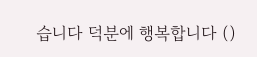습니다 덕분에 행복합니다 ()